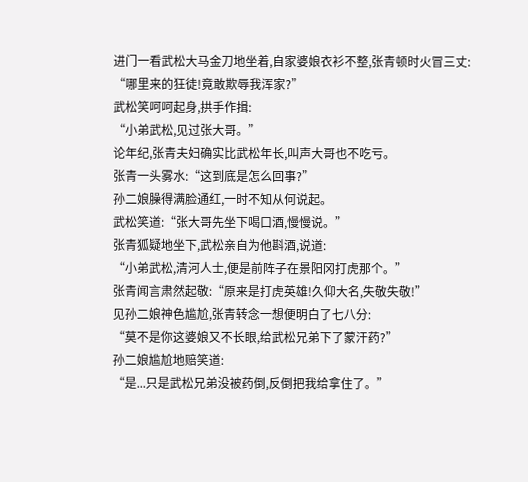进门一看武松大马金刀地坐着,自家婆娘衣衫不整,张青顿时火冒三丈:
“哪里来的狂徒!竟敢欺辱我浑家?”
武松笑呵呵起身,拱手作揖:
“小弟武松,见过张大哥。”
论年纪,张青夫妇确实比武松年长,叫声大哥也不吃亏。
张青一头雾水:“这到底是怎么回事?”
孙二娘臊得满脸通红,一时不知从何说起。
武松笑道:“张大哥先坐下喝口酒,慢慢说。”
张青狐疑地坐下,武松亲自为他斟酒,说道:
“小弟武松,清河人士,便是前阵子在景阳冈打虎那个。”
张青闻言肃然起敬:“原来是打虎英雄!久仰大名,失敬失敬!”
见孙二娘神色尴尬,张青转念一想便明白了七八分:
“莫不是你这婆娘又不长眼,给武松兄弟下了蒙汗药?”
孙二娘尴尬地赔笑道:
“是...只是武松兄弟没被药倒,反倒把我给拿住了。”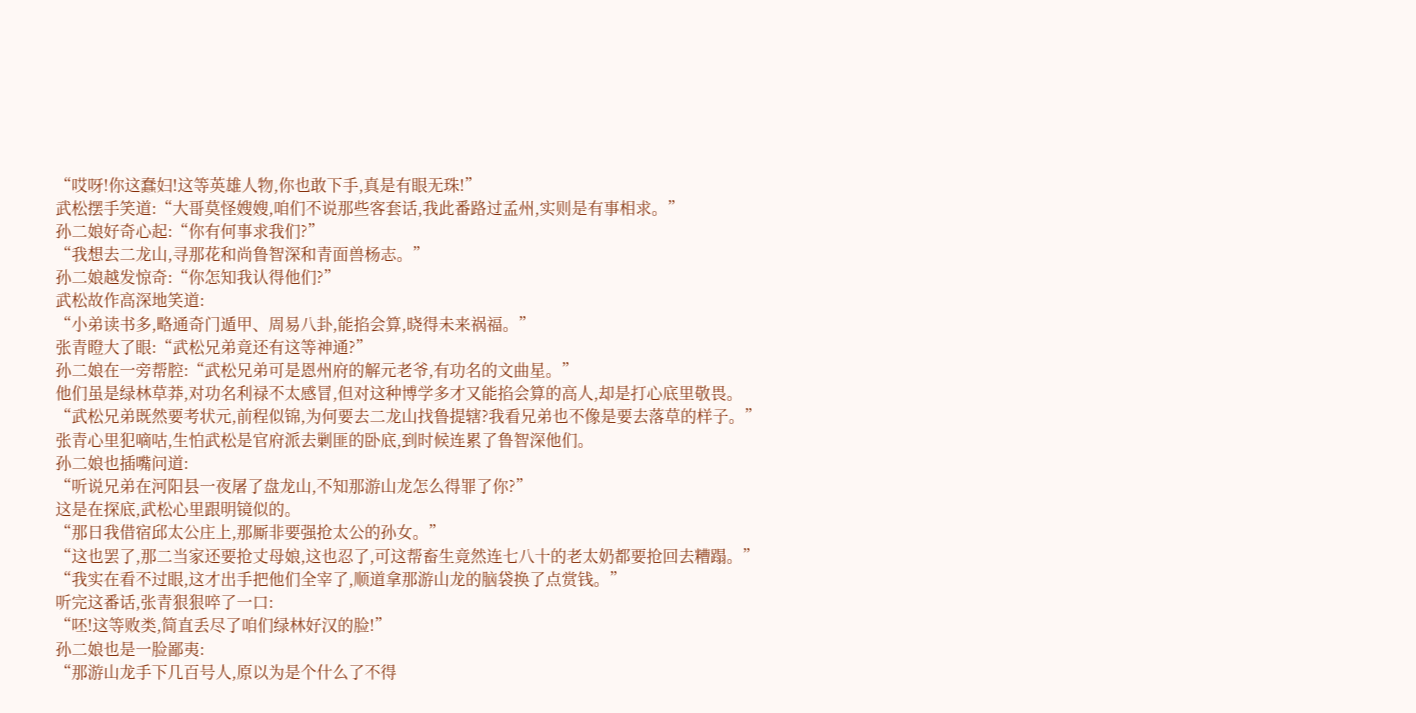“哎呀!你这蠢妇!这等英雄人物,你也敢下手,真是有眼无珠!”
武松摆手笑道:“大哥莫怪嫂嫂,咱们不说那些客套话,我此番路过孟州,实则是有事相求。”
孙二娘好奇心起:“你有何事求我们?”
“我想去二龙山,寻那花和尚鲁智深和青面兽杨志。”
孙二娘越发惊奇:“你怎知我认得他们?”
武松故作高深地笑道:
“小弟读书多,略通奇门遁甲、周易八卦,能掐会算,晓得未来祸福。”
张青瞪大了眼:“武松兄弟竟还有这等神通?”
孙二娘在一旁帮腔:“武松兄弟可是恩州府的解元老爷,有功名的文曲星。”
他们虽是绿林草莽,对功名利禄不太感冒,但对这种博学多才又能掐会算的高人,却是打心底里敬畏。
“武松兄弟既然要考状元,前程似锦,为何要去二龙山找鲁提辖?我看兄弟也不像是要去落草的样子。”
张青心里犯嘀咕,生怕武松是官府派去剿匪的卧底,到时候连累了鲁智深他们。
孙二娘也插嘴问道:
“听说兄弟在河阳县一夜屠了盘龙山,不知那游山龙怎么得罪了你?”
这是在探底,武松心里跟明镜似的。
“那日我借宿邱太公庄上,那厮非要强抢太公的孙女。”
“这也罢了,那二当家还要抢丈母娘,这也忍了,可这帮畜生竟然连七八十的老太奶都要抢回去糟蹋。”
“我实在看不过眼,这才出手把他们全宰了,顺道拿那游山龙的脑袋换了点赏钱。”
听完这番话,张青狠狠啐了一口:
“呸!这等败类,简直丢尽了咱们绿林好汉的脸!”
孙二娘也是一脸鄙夷:
“那游山龙手下几百号人,原以为是个什么了不得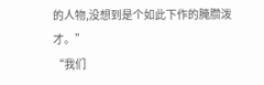的人物,没想到是个如此下作的腌臜泼才。”
“我们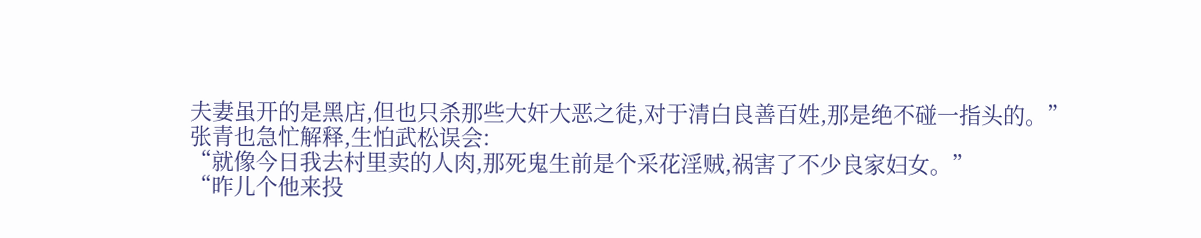夫妻虽开的是黑店,但也只杀那些大奸大恶之徒,对于清白良善百姓,那是绝不碰一指头的。”
张青也急忙解释,生怕武松误会:
“就像今日我去村里卖的人肉,那死鬼生前是个采花淫贼,祸害了不少良家妇女。”
“昨儿个他来投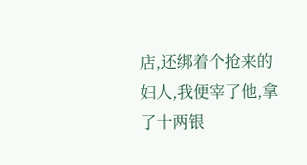店,还绑着个抢来的妇人,我便宰了他,拿了十两银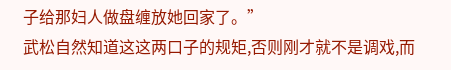子给那妇人做盘缠放她回家了。”
武松自然知道这这两口子的规矩,否则刚才就不是调戏,而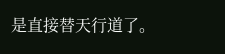是直接替天行道了。